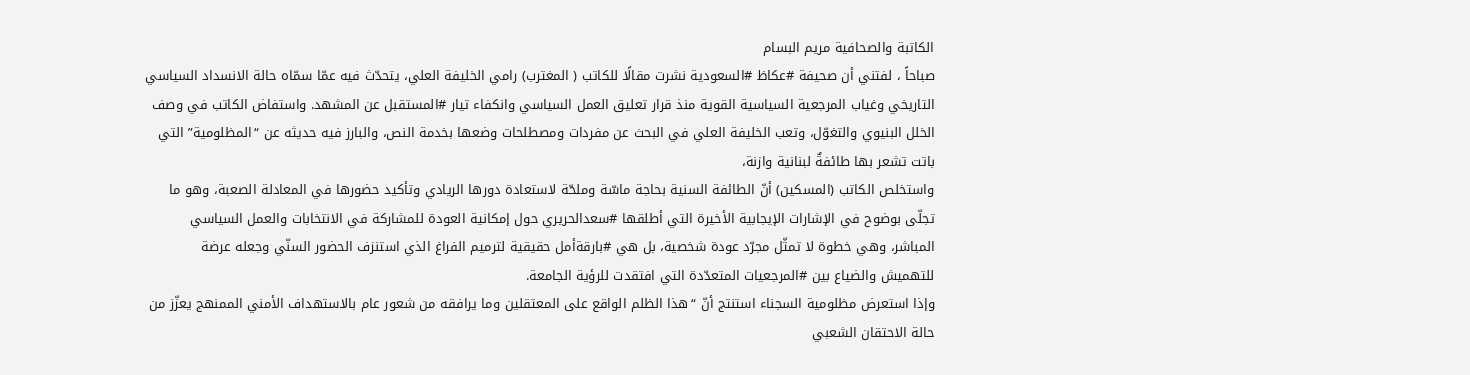الكاتبة والصحافية مريم البسام
صباحاً ، لفتني أن صحيفة #عكاظ #السعودية نشرت مقالًا للكاتب ( المغترب) رامي الخليفة العلي، يتحدّث فيه عمّا سمّاه حالة الانسداد السياسي التاريخي وغياب المرجعية السياسية القوية منذ قرار تعليق العمل السياسي وانكفاء تيار #المستقبل عن المشهد. واستفاض الكاتب في وصف الخلل البنيوي والتغوّل، وتعب الخليفة العلي في البحث عن مفردات ومصطلحات وضعها بخدمة النص، والبارز فيه حديثه عن “المظلومية” التي باتت تشعر بها طائفةٌ لبنانية وازنة،
واستخلص الكاتب (المسكين) أنّ الطائفة السنية بحاجة ماسّة وملحّة لاستعادة دورها الريادي وتأكيد حضورها في المعادلة الصعبة، وهو ما تجلّى بوضوح في الإشارات الإيجابية الأخيرة التي أطلقها #سعدالحريري حول إمكانية العودة للمشاركة في الانتخابات والعمل السياسي المباشر، وهي خطوة لا تمثّل مجرّد عودة شخصية، بل هي #بارقةأمل حقيقية لترميم الفراغ الذي استنزف الحضور السنّي وجعله عرضة للتهميش والضياع بين #المرجعيات المتعدّدة التي افتقدت للرؤية الجامعة.
وإذا استعرض مظلومية السجناء استنتج أنّ “هذا الظلم الواقع على المعتقلين وما يرافقه من شعور عام بالاستهداف الأمني الممنهج يعزّز من حالة الاحتقان الشعبي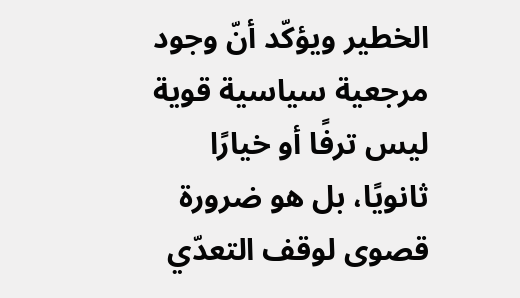الخطير ويؤكّد أنّ وجود مرجعية سياسية قوية ليس ترفًا أو خيارًا ثانويًا، بل هو ضرورة قصوى لوقف التعدّي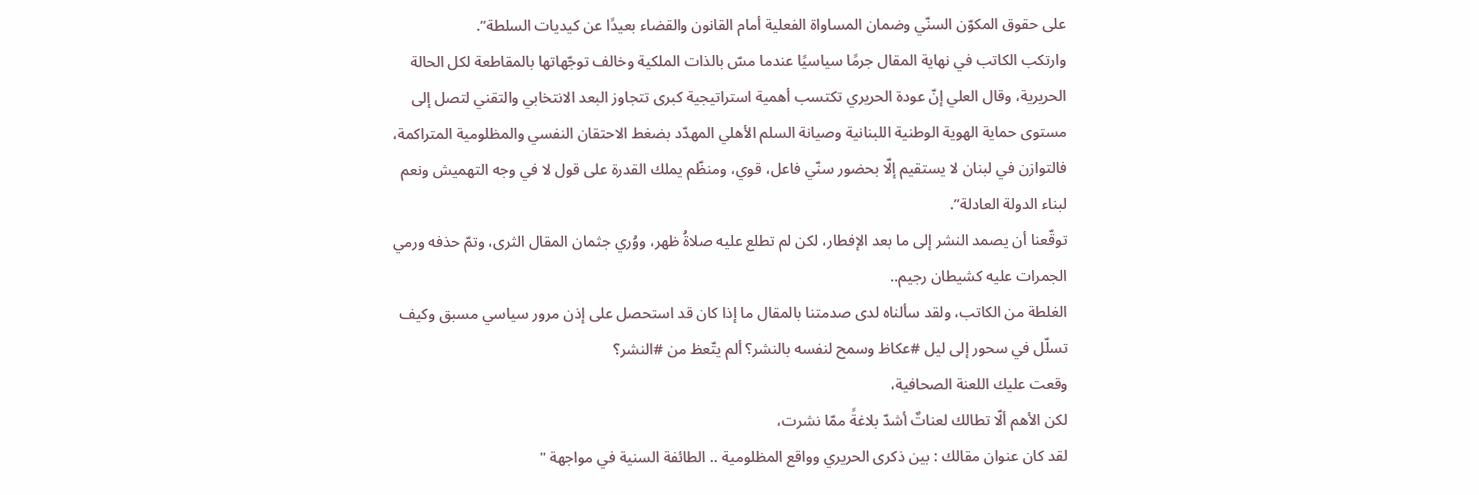على حقوق المكوّن السنّي وضمان المساواة الفعلية أمام القانون والقضاء بعيدًا عن كيديات السلطة”.
وارتكب الكاتب في نهاية المقال جرمًا سياسيًا عندما مسّ بالذات الملكية وخالف توجّهاتها بالمقاطعة لكل الحالة الحريرية، وقال العلي إنّ عودة الحريري تكتسب أهمية استراتيجية كبرى تتجاوز البعد الانتخابي والتقني لتصل إلى مستوى حماية الهوية الوطنية اللبنانية وصيانة السلم الأهلي المهدّد بضغط الاحتقان النفسي والمظلومية المتراكمة، فالتوازن في لبنان لا يستقيم إلّا بحضور سنّي فاعل، قوي، ومنظّم يملك القدرة على قول لا في وجه التهميش ونعم لبناء الدولة العادلة”.
توقّعنا أن يصمد النشر إلى ما بعد الإفطار، لكن لم تطلع عليه صلاةُ ظهر، ووُري جثمان المقال الثرى، وتمّ حذفه ورمي الجمرات عليه كشيطان رجيم..
الغلطة من الكاتب، ولقد سألناه لدى صدمتنا بالمقال ما إذا كان قد استحصل على إذن مرور سياسي مسبق وكيف تسلّل في سحور إلى ليل #عكاظ وسمح لنفسه بالنشر؟ ألم يتّعظ من #النشر؟
وقعت عليك اللعنة الصحافية،
لكن الأهم ألّا تطالك لعناتٌ أشدّ بلاغةً ممّا نشرت،
لقد كان عنوان مقالك : بين ذكرى الحريري وواقع المظلومية .. الطائفة السنية في مواجهة "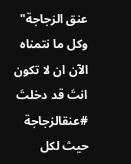عنق الزجاجة"
وكل ما نتمناه الآن ان لا تكون انتَ قد دخلتَ
#عنقالزجاجة
حيث لكل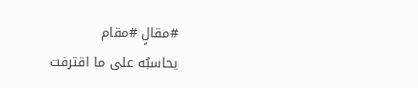#مقالٍ #مقام
يحاسبُه على ما اقترفت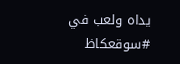يداه ولعب في #سوقعكاظ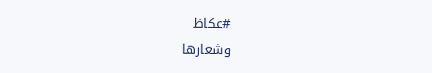#عكاظ
وشعارها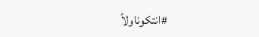#انتكوناولاً